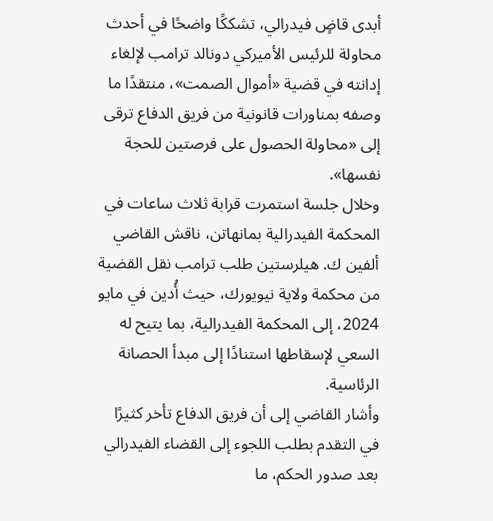أبدى قاضٍ فيدرالي، تشككًا واضحًا في أحدث محاولة للرئيس الأميركي دونالد ترامب لإلغاء إدانته في قضية «أموال الصمت»، منتقدًا ما وصفه بمناورات قانونية من فريق الدفاع ترقى إلى «محاولة الحصول على فرصتين للحجة نفسها».
وخلال جلسة استمرت قرابة ثلاث ساعات في المحكمة الفيدرالية بمانهاتن، ناقش القاضي ألفين ك. هيلرستين طلب ترامب نقل القضية من محكمة ولاية نيويورك، حيث أُدين في مايو 2024، إلى المحكمة الفيدرالية، بما يتيح له السعي لإسقاطها استنادًا إلى مبدأ الحصانة الرئاسية.
وأشار القاضي إلى أن فريق الدفاع تأخر كثيرًا في التقدم بطلب اللجوء إلى القضاء الفيدرالي بعد صدور الحكم، ما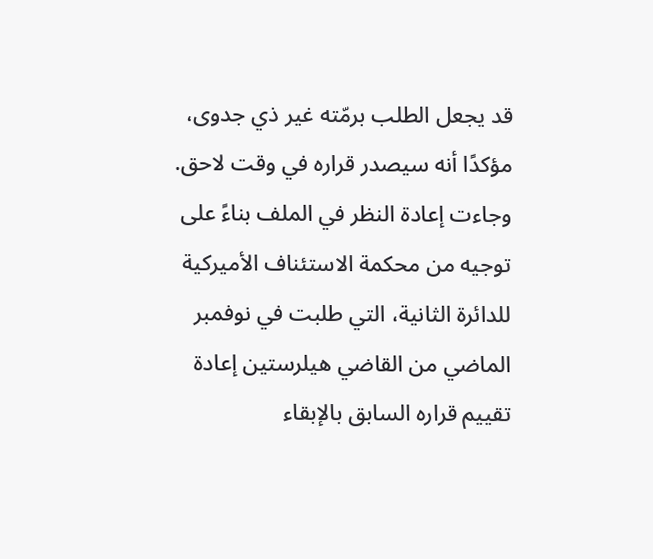قد يجعل الطلب برمّته غير ذي جدوى، مؤكدًا أنه سيصدر قراره في وقت لاحق.
وجاءت إعادة النظر في الملف بناءً على توجيه من محكمة الاستئناف الأميركية للدائرة الثانية، التي طلبت في نوفمبر الماضي من القاضي هيلرستين إعادة تقييم قراره السابق بالإبقاء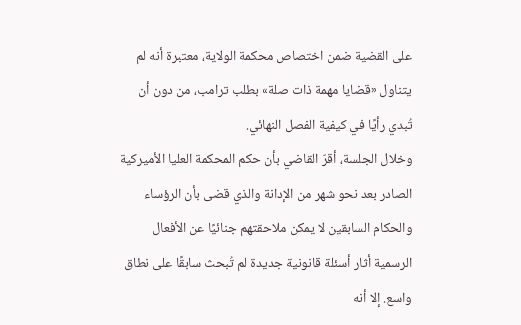على القضية ضمن اختصاص محكمة الولاية، معتبرة أنه لم يتناول «قضايا مهمة ذات صلة» بطلب ترامب، من دون أن تُبدي رأيًا في كيفية الفصل النهائي.
وخلال الجلسة، أقرّ القاضي بأن حكم المحكمة العليا الأميركية الصادر بعد نحو شهر من الإدانة والذي قضى بأن الرؤساء والحكام السابقين لا يمكن ملاحقتهم جنائيًا عن الأفعال الرسمية أثار أسئلة قانونية جديدة لم تُبحث سابقًا على نطاق واسع. إلا أنه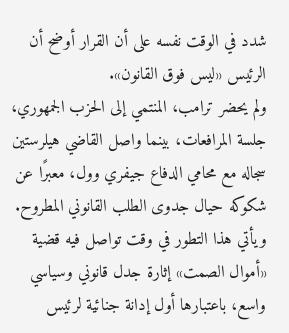شدد في الوقت نفسه على أن القرار أوضح أن الرئيس «ليس فوق القانون».
ولم يحضر ترامب، المنتمي إلى الحزب الجمهوري، جلسة المرافعات، بينما واصل القاضي هيلرستين سجاله مع محامي الدفاع جيفري وول، معبرًا عن شكوكه حيال جدوى الطلب القانوني المطروح.
ويأتي هذا التطور في وقت تواصل فيه قضية «أموال الصمت» إثارة جدل قانوني وسياسي واسع، باعتبارها أول إدانة جنائية لرئيس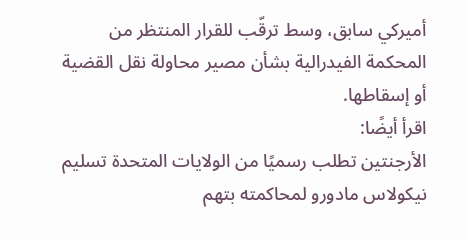أميركي سابق، وسط ترقّب للقرار المنتظر من المحكمة الفيدرالية بشأن مصير محاولة نقل القضية أو إسقاطها.
اقرأ أيضًا:
الأرجنتين تطلب رسميًا من الولايات المتحدة تسليم نيكولاس مادورو لمحاكمته بتهم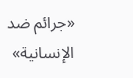«جرائم ضد الإنسانية»